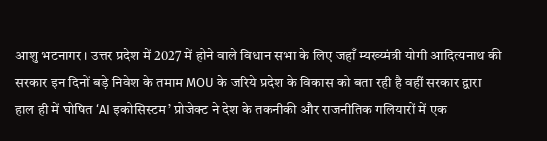आशु भटनागर । उत्तर प्रदेश में 2027 में होने वाले विधान सभा के लिए जहाँ म्यख्य्मंत्री योगी आदित्यनाथ की सरकार इन दिनों बड़े निवेश के तमाम MOU के जरिये प्रदेश के विकास को बता रही है वहीं सरकार द्वारा हाल ही में घोषित ‘AI इकोसिस्टम’ प्रोजेक्ट ने देश के तकनीकी और राजनीतिक गलियारों में एक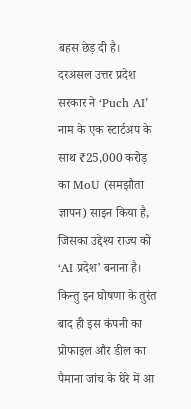बहस छेड़ दी है। दरअसल उत्तर प्रदेश सरकार ने ‘Puch AI’ नाम के एक स्टार्टअप के साथ ₹25,000 करोड़ का MoU (समझौता ज्ञापन) साइन किया है, जिसका उद्देश्य राज्य को ‘AI प्रदेश’ बनाना है। किन्तु इन घोषणा के तुरंत बाद ही इस कंपनी का प्रोफाइल और डील का पैमाना जांच के घेरे में आ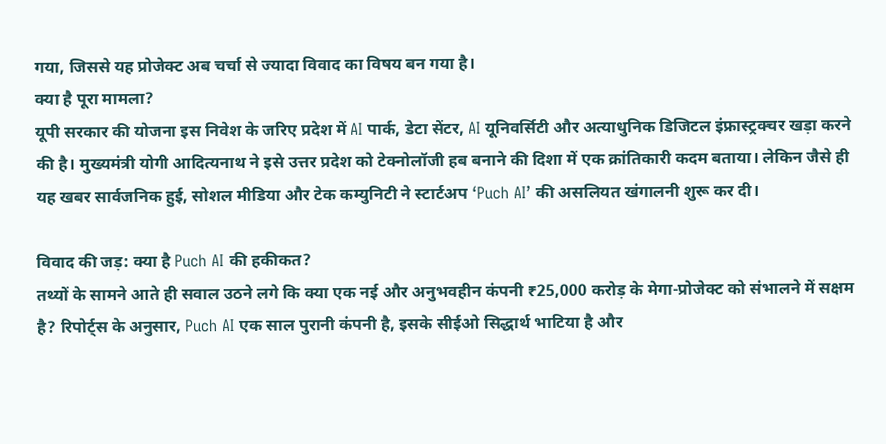गया, जिससे यह प्रोजेक्ट अब चर्चा से ज्यादा विवाद का विषय बन गया है।
क्या है पूरा मामला?
यूपी सरकार की योजना इस निवेश के जरिए प्रदेश में AI पार्क, डेटा सेंटर, AI यूनिवर्सिटी और अत्याधुनिक डिजिटल इंफ्रास्ट्रक्चर खड़ा करने की है। मुख्यमंत्री योगी आदित्यनाथ ने इसे उत्तर प्रदेश को टेक्नोलॉजी हब बनाने की दिशा में एक क्रांतिकारी कदम बताया। लेकिन जैसे ही यह खबर सार्वजनिक हुई, सोशल मीडिया और टेक कम्युनिटी ने स्टार्टअप ‘Puch AI’ की असलियत खंगालनी शुरू कर दी।

विवाद की जड़: क्या है Puch AI की हकीकत?
तथ्यों के सामने आते ही सवाल उठने लगे कि क्या एक नई और अनुभवहीन कंपनी ₹25,000 करोड़ के मेगा-प्रोजेक्ट को संभालने में सक्षम है? रिपोर्ट्स के अनुसार, Puch AI एक साल पुरानी कंपनी है, इसके सीईओ सिद्धार्थ भाटिया है और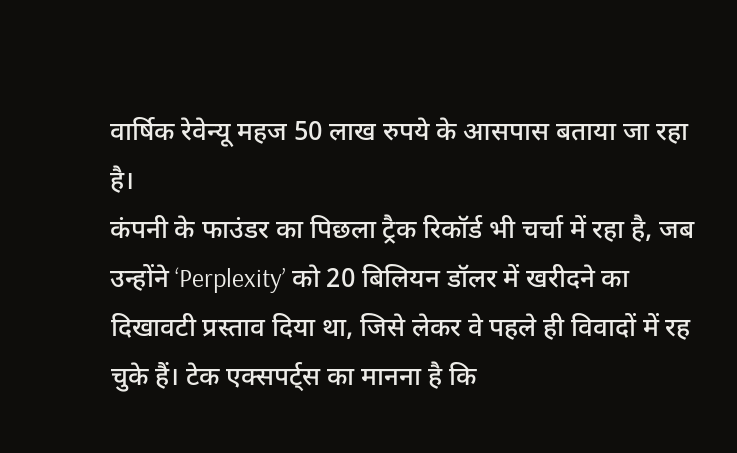वार्षिक रेवेन्यू महज 50 लाख रुपये के आसपास बताया जा रहा है।
कंपनी के फाउंडर का पिछला ट्रैक रिकॉर्ड भी चर्चा में रहा है, जब उन्होंने ‘Perplexity’ को 20 बिलियन डॉलर में खरीदने का दिखावटी प्रस्ताव दिया था, जिसे लेकर वे पहले ही विवादों में रह चुके हैं। टेक एक्सपर्ट्स का मानना है कि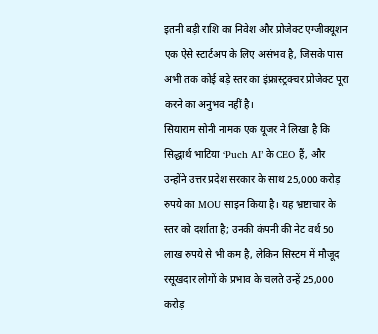इतनी बड़ी राशि का निवेश और प्रोजेक्ट एग्जीक्यूशन एक ऐसे स्टार्टअप के लिए असंभव है, जिसके पास अभी तक कोई बड़े स्तर का इंफ्रास्ट्रक्चर प्रोजेक्ट पूरा करने का अनुभव नहीं है।
सियाराम सोनी नामक एक यूजर ने लिखा है कि सिद्धार्थ भाटिया ‘Puch AI’ के CEO हैं, और उन्होंने उत्तर प्रदेश सरकार के साथ 25,000 करोड़ रुपये का MOU साइन किया है। यह भ्रष्टाचार के स्तर को दर्शाता है; उनकी कंपनी की नेट वर्थ 50 लाख रुपये से भी कम है, लेकिन सिस्टम में मौजूद रसूखदार लोगों के प्रभाव के चलते उन्हें 25,000 करोड़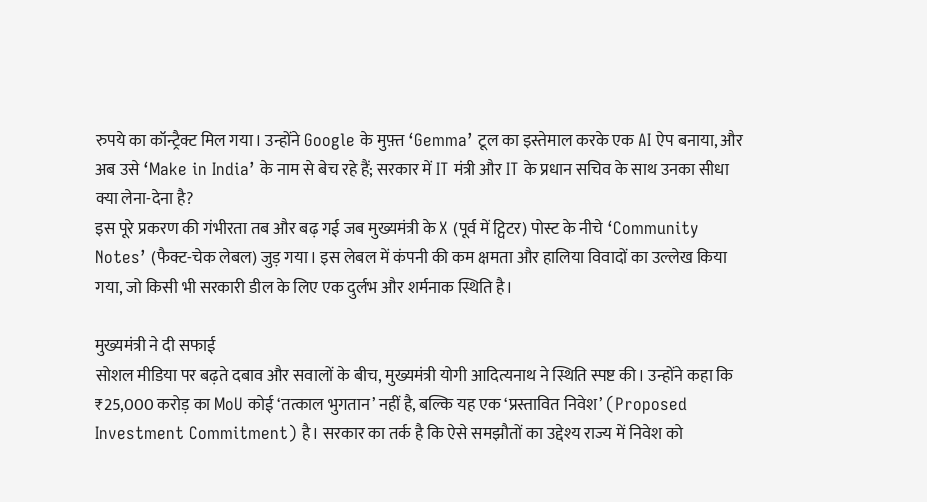रुपये का कॉन्ट्रैक्ट मिल गया। उन्होंने Google के मुफ़्त ‘Gemma’ टूल का इस्तेमाल करके एक AI ऐप बनाया, और अब उसे ‘Make in India’ के नाम से बेच रहे हैं; सरकार में IT मंत्री और IT के प्रधान सचिव के साथ उनका सीधा क्या लेना-देना है?
इस पूरे प्रकरण की गंभीरता तब और बढ़ गई जब मुख्यमंत्री के X (पूर्व में ट्विटर) पोस्ट के नीचे ‘Community Notes’ (फैक्ट-चेक लेबल) जुड़ गया। इस लेबल में कंपनी की कम क्षमता और हालिया विवादों का उल्लेख किया गया, जो किसी भी सरकारी डील के लिए एक दुर्लभ और शर्मनाक स्थिति है।

मुख्यमंत्री ने दी सफाई
सोशल मीडिया पर बढ़ते दबाव और सवालों के बीच, मुख्यमंत्री योगी आदित्यनाथ ने स्थिति स्पष्ट की। उन्होंने कहा कि ₹25,000 करोड़ का MoU कोई ‘तत्काल भुगतान’ नहीं है, बल्कि यह एक ‘प्रस्तावित निवेश’ (Proposed Investment Commitment) है। सरकार का तर्क है कि ऐसे समझौतों का उद्देश्य राज्य में निवेश को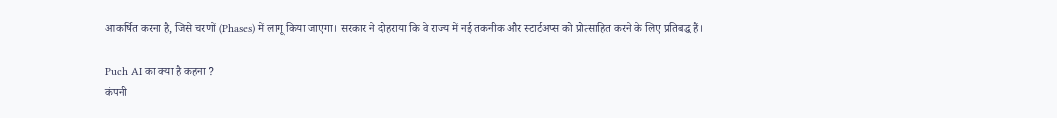आकर्षित करना है, जिसे चरणों (Phases) में लागू किया जाएगा। सरकार ने दोहराया कि वे राज्य में नई तकनीक और स्टार्टअप्स को प्रोत्साहित करने के लिए प्रतिबद्ध हैं।

Puch AI का क्या है कहना ?
कंपनी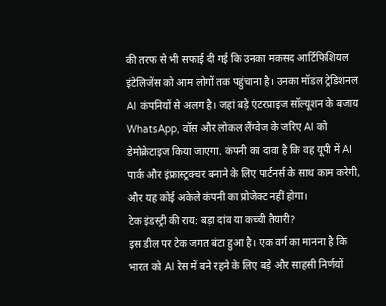की तरफ से भी सफाई दी गई कि उनका मकसद आर्टिफिशियल इंटेलिजेंस को आम लोगों तक पहुंचाना है। उनका मॉडल ट्रेडिशनल AI कंपनियों से अलग है। जहां बड़े एंटरप्राइज सॉल्यूशन के बजाय WhatsApp, वॉस और लोकल लैंग्वेज के जरिए AI को डेमोक्रेटाइज किया जाएगा. कंपनी का दावा है कि वह यूपी में AI पार्क और इंफ्रास्ट्रक्चर बनाने के लिए पार्टनर्स के साथ काम करेगी, और यह कोई अकेले कंपनी का प्रोजेक्ट नहीं होगा।
टेक इंडस्ट्री की राय: बड़ा दांव या कच्ची तैयारी?
इस डील पर टेक जगत बंटा हुआ है। एक वर्ग का मानना है कि भारत को AI रेस में बने रहने के लिए बड़े और साहसी निर्णयों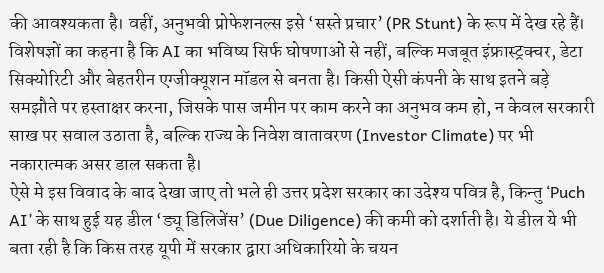की आवश्यकता है। वहीं, अनुभवी प्रोफेशनल्स इसे ‘सस्ते प्रचार’ (PR Stunt) के रूप में देख रहे हैं।
विशेषज्ञों का कहना है कि AI का भविष्य सिर्फ घोषणाओं से नहीं, बल्कि मजबूत इंफ्रास्ट्रक्चर, डेटा सिक्योरिटी और बेहतरीन एग्जीक्यूशन मॉडल से बनता है। किसी ऐसी कंपनी के साथ इतने बड़े समझौते पर हस्ताक्षर करना, जिसके पास जमीन पर काम करने का अनुभव कम हो, न केवल सरकारी साख पर सवाल उठाता है, बल्कि राज्य के निवेश वातावरण (Investor Climate) पर भी नकारात्मक असर डाल सकता है।
ऐसे मे इस विवाद के बाद देखा जाए तो भले ही उत्तर प्रदेश सरकार का उदेश्य पवित्र है, किन्तु ‘Puch AI’ के साथ हुई यह डील ‘ड्यू डिलिजेंस’ (Due Diligence) की कमी को दर्शाती है। ये डील ये भी बता रही है कि किस तरह यूपी में सरकार द्वारा अधिकारियो के चयन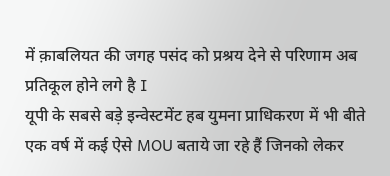में क़ाबलियत की जगह पसंद को प्रश्रय देने से परिणाम अब प्रतिकूल होने लगे है I
यूपी के सबसे बड़े इन्वेस्टमेंट हब युमना प्राधिकरण में भी बीते एक वर्ष में कई ऐसे MOU बताये जा रहे हैं जिनको लेकर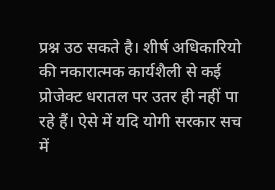प्रश्न उठ सकते है। शीर्ष अधिकारियो की नकारात्मक कार्यशैली से कई प्रोजेक्ट धरातल पर उतर ही नहीं पा रहे हैं। ऐसे में यदि योगी सरकार सच में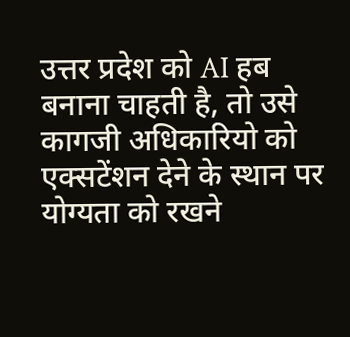उत्तर प्रदेश को AI हब बनाना चाहती है, तो उसे कागजी अधिकारियो को एक्सटेंशन देने के स्थान पर योग्यता को रखने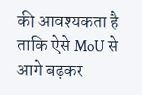की आवश्यकता है ताकि ऐसे MoU से आगे बढ़कर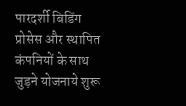पारदर्शी बिडिंग प्रोसेस और स्थापित कंपनियों के साथ जुड़ने योजनाये शुरू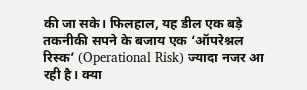की जा सके। फिलहाल, यह डील एक बड़े तकनीकी सपने के बजाय एक ‘ऑपरेश्नल रिस्क’ (Operational Risk) ज्यादा नजर आ रही है। क्या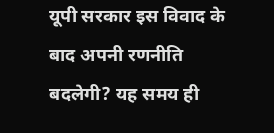यूपी सरकार इस विवाद के बाद अपनी रणनीति बदलेगी? यह समय ही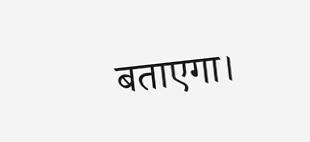बताएगा।